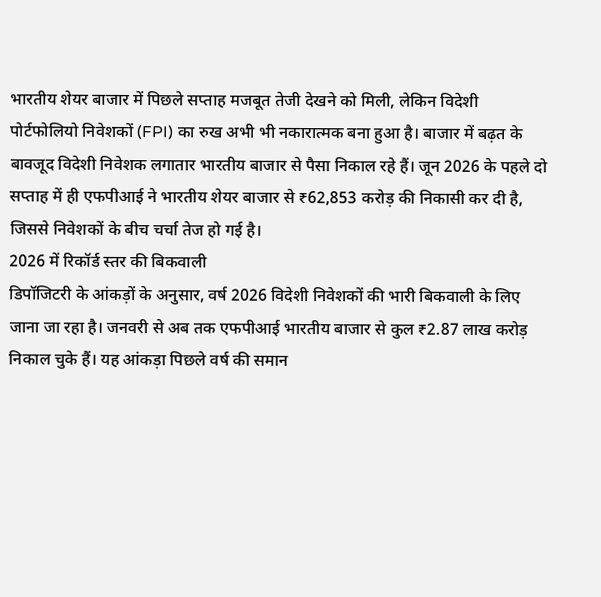भारतीय शेयर बाजार में पिछले सप्ताह मजबूत तेजी देखने को मिली, लेकिन विदेशी पोर्टफोलियो निवेशकों (FPI) का रुख अभी भी नकारात्मक बना हुआ है। बाजार में बढ़त के बावजूद विदेशी निवेशक लगातार भारतीय बाजार से पैसा निकाल रहे हैं। जून 2026 के पहले दो सप्ताह में ही एफपीआई ने भारतीय शेयर बाजार से ₹62,853 करोड़ की निकासी कर दी है, जिससे निवेशकों के बीच चर्चा तेज हो गई है।
2026 में रिकॉर्ड स्तर की बिकवाली
डिपॉजिटरी के आंकड़ों के अनुसार, वर्ष 2026 विदेशी निवेशकों की भारी बिकवाली के लिए जाना जा रहा है। जनवरी से अब तक एफपीआई भारतीय बाजार से कुल ₹2.87 लाख करोड़ निकाल चुके हैं। यह आंकड़ा पिछले वर्ष की समान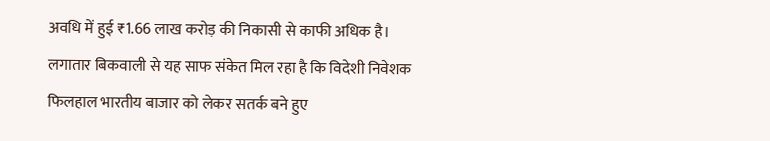अवधि में हुई ₹1.66 लाख करोड़ की निकासी से काफी अधिक है। लगातार बिकवाली से यह साफ संकेत मिल रहा है कि विदेशी निवेशक फिलहाल भारतीय बाजार को लेकर सतर्क बने हुए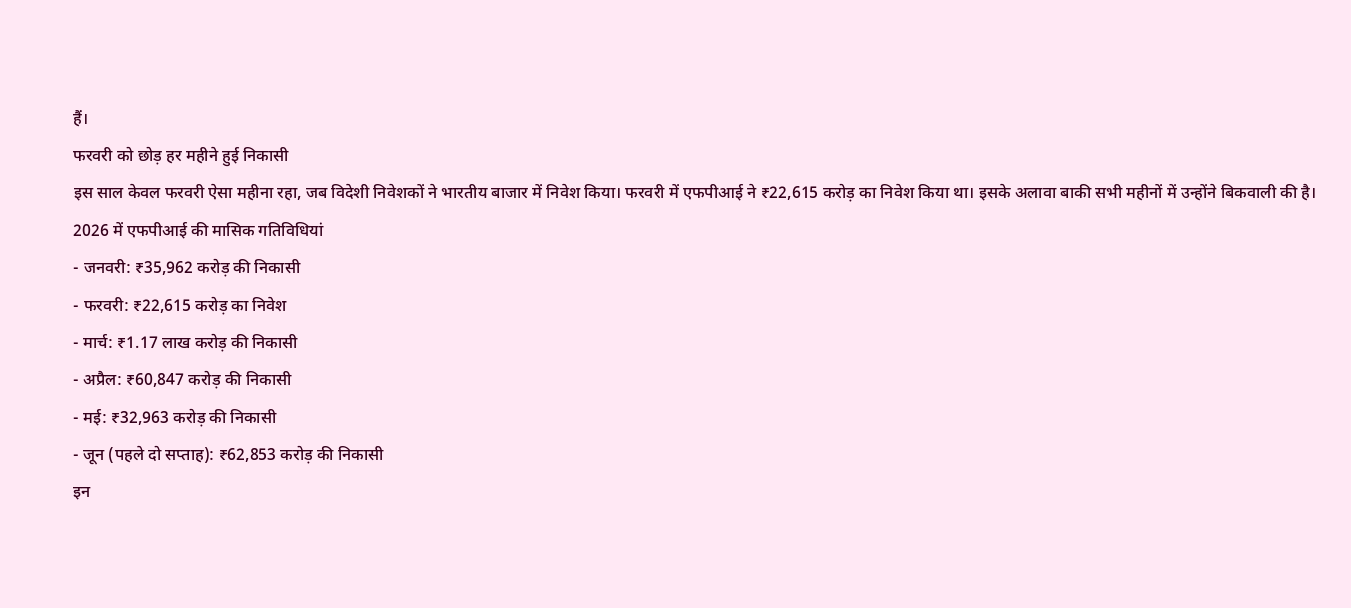हैं।
फरवरी को छोड़ हर महीने हुई निकासी
इस साल केवल फरवरी ऐसा महीना रहा, जब विदेशी निवेशकों ने भारतीय बाजार में निवेश किया। फरवरी में एफपीआई ने ₹22,615 करोड़ का निवेश किया था। इसके अलावा बाकी सभी महीनों में उन्होंने बिकवाली की है।
2026 में एफपीआई की मासिक गतिविधियां
- जनवरी: ₹35,962 करोड़ की निकासी
- फरवरी: ₹22,615 करोड़ का निवेश
- मार्च: ₹1.17 लाख करोड़ की निकासी
- अप्रैल: ₹60,847 करोड़ की निकासी
- मई: ₹32,963 करोड़ की निकासी
- जून (पहले दो सप्ताह): ₹62,853 करोड़ की निकासी
इन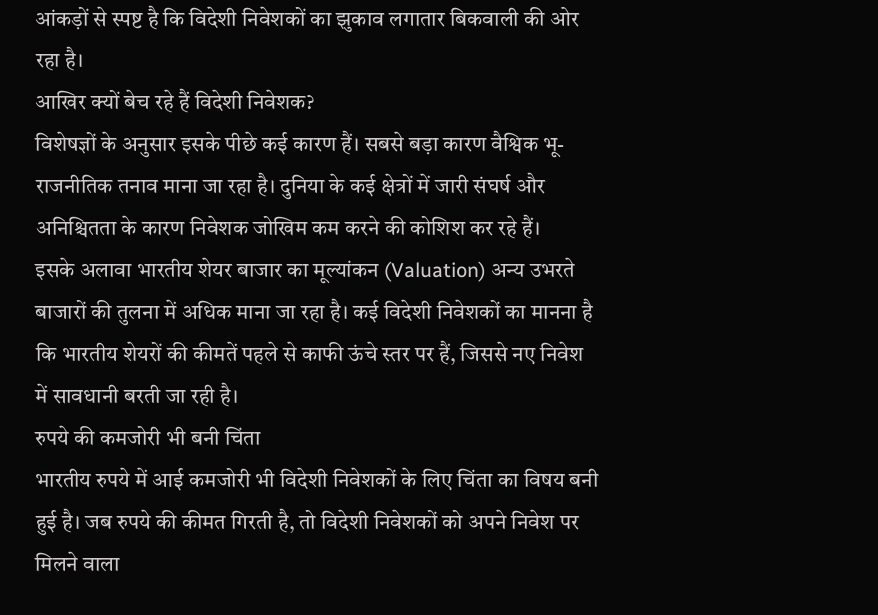आंकड़ों से स्पष्ट है कि विदेशी निवेशकों का झुकाव लगातार बिकवाली की ओर रहा है।
आखिर क्यों बेच रहे हैं विदेशी निवेशक?
विशेषज्ञों के अनुसार इसके पीछे कई कारण हैं। सबसे बड़ा कारण वैश्विक भू-राजनीतिक तनाव माना जा रहा है। दुनिया के कई क्षेत्रों में जारी संघर्ष और अनिश्चितता के कारण निवेशक जोखिम कम करने की कोशिश कर रहे हैं।
इसके अलावा भारतीय शेयर बाजार का मूल्यांकन (Valuation) अन्य उभरते बाजारों की तुलना में अधिक माना जा रहा है। कई विदेशी निवेशकों का मानना है कि भारतीय शेयरों की कीमतें पहले से काफी ऊंचे स्तर पर हैं, जिससे नए निवेश में सावधानी बरती जा रही है।
रुपये की कमजोरी भी बनी चिंता
भारतीय रुपये में आई कमजोरी भी विदेशी निवेशकों के लिए चिंता का विषय बनी हुई है। जब रुपये की कीमत गिरती है, तो विदेशी निवेशकों को अपने निवेश पर मिलने वाला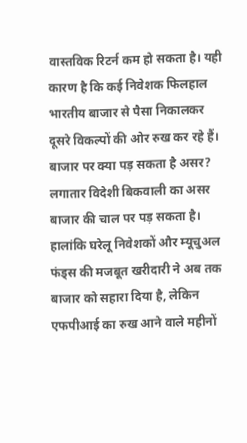वास्तविक रिटर्न कम हो सकता है। यही कारण है कि कई निवेशक फिलहाल भारतीय बाजार से पैसा निकालकर दूसरे विकल्पों की ओर रुख कर रहे हैं।
बाजार पर क्या पड़ सकता है असर?
लगातार विदेशी बिकवाली का असर बाजार की चाल पर पड़ सकता है। हालांकि घरेलू निवेशकों और म्यूचुअल फंड्स की मजबूत खरीदारी ने अब तक बाजार को सहारा दिया है, लेकिन एफपीआई का रुख आने वाले महीनों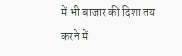में भी बाजार की दिशा तय करने में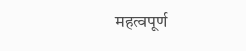महत्वपूर्ण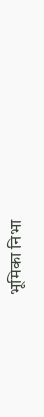भूमिका निभा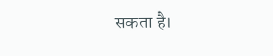सकता है।